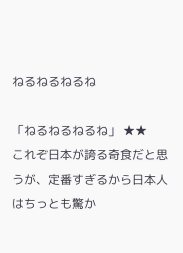ねるねるねるね

「ねるねるねるね」 ★★
これぞ日本が誇る奇食だと思うが、定番すぎるから日本人はちっとも驚か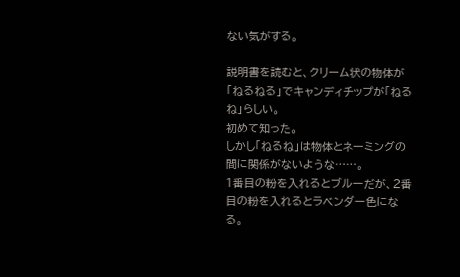ない気がする。

説明書を読むと、クリーム状の物体が「ねるねる」でキャンディチップが「ねるね」らしい。
初めて知った。
しかし「ねるね」は物体とネーミングの間に関係がないような……。
1番目の粉を入れるとブルーだが、2番目の粉を入れるとラベンダー色になる。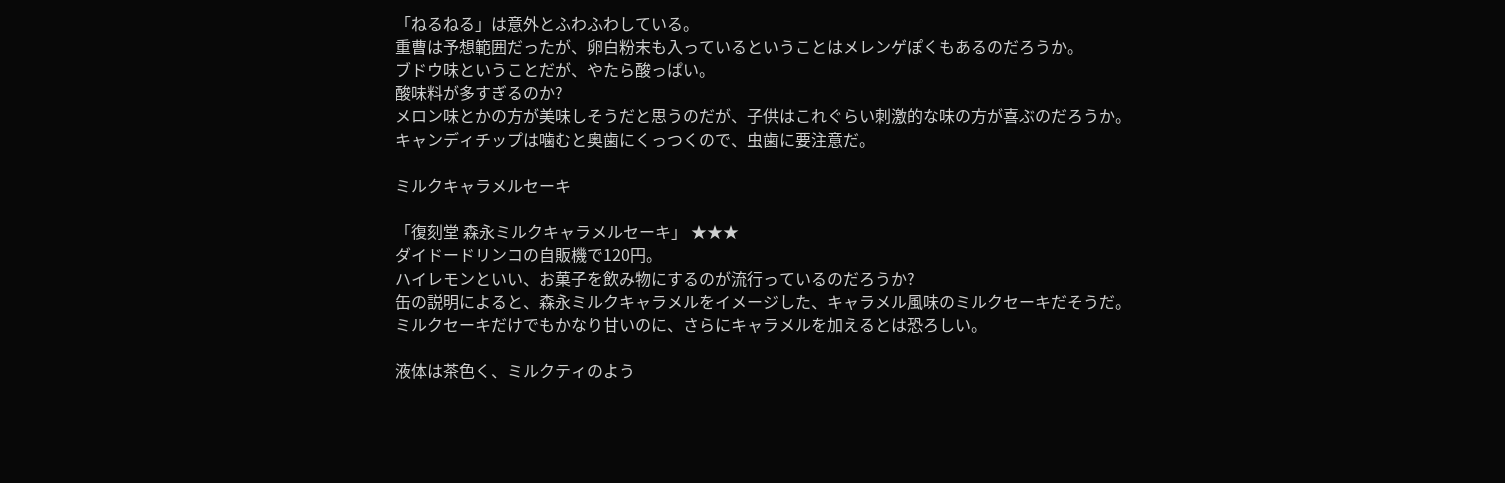「ねるねる」は意外とふわふわしている。
重曹は予想範囲だったが、卵白粉末も入っているということはメレンゲぽくもあるのだろうか。
ブドウ味ということだが、やたら酸っぱい。
酸味料が多すぎるのか?
メロン味とかの方が美味しそうだと思うのだが、子供はこれぐらい刺激的な味の方が喜ぶのだろうか。
キャンディチップは噛むと奥歯にくっつくので、虫歯に要注意だ。

ミルクキャラメルセーキ

「復刻堂 森永ミルクキャラメルセーキ」 ★★★
ダイドードリンコの自販機で120円。
ハイレモンといい、お菓子を飲み物にするのが流行っているのだろうか?
缶の説明によると、森永ミルクキャラメルをイメージした、キャラメル風味のミルクセーキだそうだ。
ミルクセーキだけでもかなり甘いのに、さらにキャラメルを加えるとは恐ろしい。

液体は茶色く、ミルクティのよう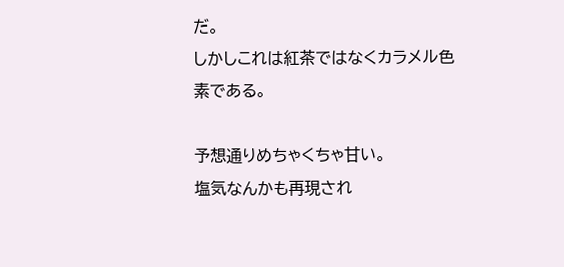だ。
しかしこれは紅茶ではなくカラメル色素である。

予想通りめちゃくちゃ甘い。
塩気なんかも再現され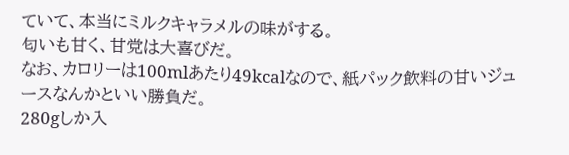ていて、本当にミルクキャラメルの味がする。
匂いも甘く、甘党は大喜びだ。
なお、カロリーは100mlあたり49kcalなので、紙パック飲料の甘いジュースなんかといい勝負だ。
280gしか入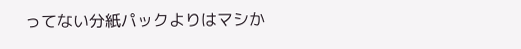ってない分紙パックよりはマシか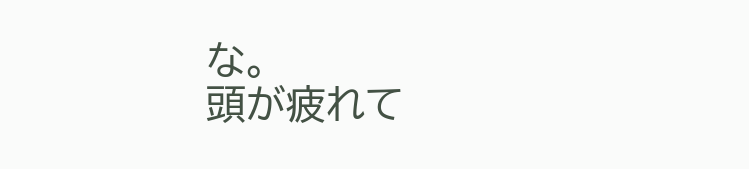な。
頭が疲れて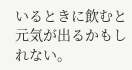いるときに飲むと元気が出るかもしれない。